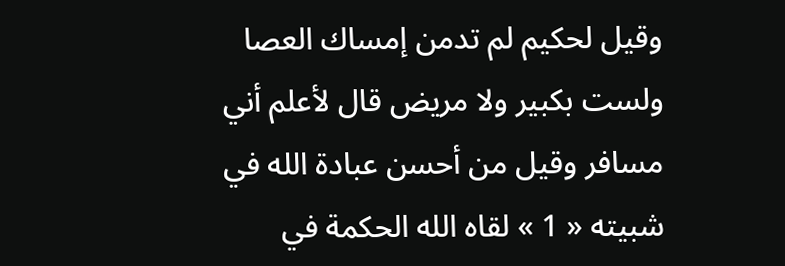وقيل لحكيم لم تدمن إمساك العصا ولست بكبير ولا مريض قال لأعلم أني مسافر وقيل من أحسن عبادة الله في شبيته « 1 » لقاه الله الحكمة في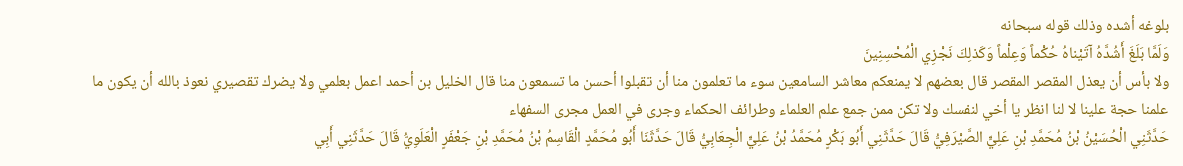بلوغه أشده وذلك قوله سبحانه
وَلَمَّا بَلَغَ أَشُدَّهُ آتَيْناهُ حُكْماً وَعِلْماً وَكَذلِكَ نَجْزِي الْمُحْسِنِينَ
ولا بأس أن يعذل المقصر المقصر قال بعضهم لا يمنعكم معاشر السامعين سوء ما تعلمون منا أن تقبلوا أحسن ما تسمعون منا قال الخليل بن أحمد اعمل بعلمي ولا يضرك تقصيري نعوذ بالله أن يكون ما علمنا حجة علينا لا لنا انظر يا أخي لنفسك ولا تكن ممن جمع علم العلماء وطرائف الحكماء وجرى في العمل مجرى السفهاء
حَدَّثَنِي الْحُسَيْنُ بْنُ مُحَمَّدِ بْنِ عَلِيٍّ الصَّيْرَفِيُّ قَالَ حَدَّثَنِي أَبُو بَكْرٍ مُحَمَّدُ بْنُ عَلِيٍّ الْجِعَابِيُّ قَالَ حَدَّثَنَا أَبُو مُحَمَّدٍ الْقَاسِمُ بْنُ مُحَمَّدِ بْنِ جَعْفَرٍ الْعَلَوِيُّ قَالَ حَدَّثَنِي أَبِي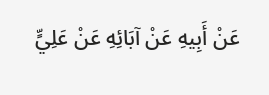عَنْ أَبِيهِ عَنْ آبَائِهِ عَنْ عَلِيٍّ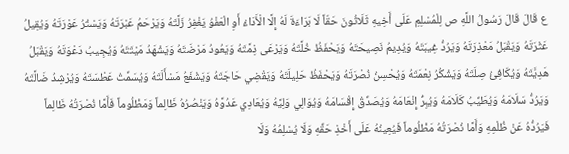ع قَالَ قَالَ رَسُولُ اللَّهِ ص لِلْمُسْلِمِ عَلَى أَخِيهِ ثَلَاثُونَ حَقّاً لَا بَرَاءَةَ لَهُ إِلَّا الْأَدَاءُ أَوِ الْعَفْوُ يَغْفِرُ زَلَّتَهُ وَيَرْحَمُ عَبْرَتَهُ وَيَسْتُرُ عَوْرَتَهُ وَيُقِيلُ عَثْرَتَهُ وَيَقْبَلُ مَعْذِرَتَهُ وَيَرُدُّ غِيبَتَهُ وَيُدِيمُ نَصِيحَتَهُ وَيَحْفَظُ خُلَّتَهُ وَيَرْعَى ذِمَّتَهُ وَيَعُودُ مَرْضَتَهُ وَيَشْهَدُ مَيْتَتَهُ وَيُجِيبُ دَعْوَتَهُ وَيَقْبَلُ هَدِيَّتَهُ وَيُكَافِئُ صِلَتَهُ وَيَشْكُرُ نِعْمَتَهُ وَيُحْسِنُ نُصْرَتَهُ وَيَحْفَظُ حَلِيلَتَهُ وَيَقْضِي حَاجَتَهُ وَيَشْفَعُ مَسْأَلَتَهُ وَيُسَمِّتُ عَطْسَتَهُ وَيُرْشِدُ ضَالَّتَهُ وَيَرُدُّ سَلَامَهُ وَيُطَيِّبُ كَلَامَهُ وَيُبِرُّ إِنْعَامَهُ وَيُصَدِّقُ إِقْسَامَهُ وَيُوَالِي وَلِيَّهُ وَيُعَادِي عَدُوَّهُ وَيَنْصُرُهُ ظَالِماً وَمَظْلُوماً فَأَمَّا نُصْرَتُهُ ظَالِماً فَيَرُدُّهُ عَنْ ظُلْمِهِ وَأَمَّا نُصْرَتُهُ مَظْلُوماً فَيُعِينُهُ عَلَى أَخْذِ حَقِّهِ وَلَا يُسْلِمُهُ وَلَا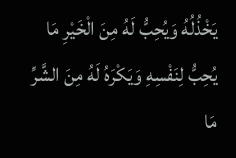يَخْذُلُهُ وَيُحِبُّ لَهُ مِنَ الْخَيْرِ مَا يُحِبُّ لِنَفْسِهِ وَيَكْرَهُ لَهُ مِنَ الشَّرِّ مَا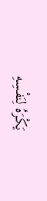يَكْرَهُ لِنَفْسِهِ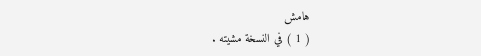هامش
( 1 ) في النسخة مشيته .